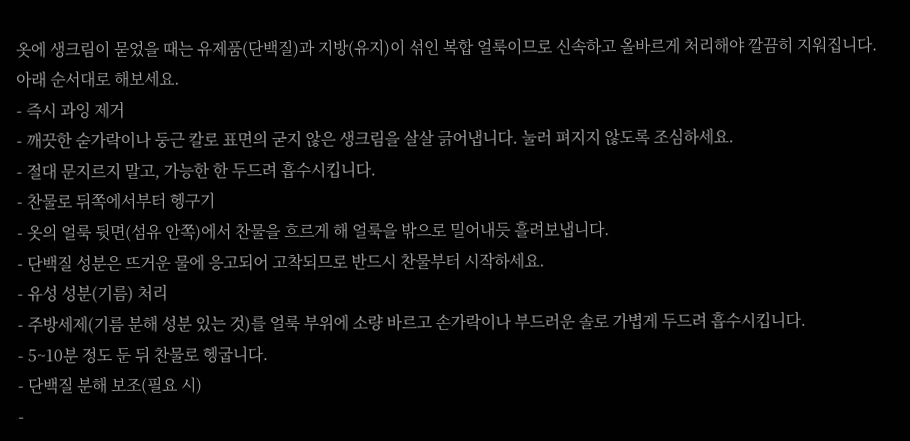옷에 생크림이 묻었을 때는 유제품(단백질)과 지방(유지)이 섞인 복합 얼룩이므로 신속하고 올바르게 처리해야 깔끔히 지워집니다. 아래 순서대로 해보세요.
- 즉시 과잉 제거
- 깨끗한 숟가락이나 둥근 칼로 표면의 굳지 않은 생크림을 살살 긁어냅니다. 눌러 펴지지 않도록 조심하세요.
- 절대 문지르지 말고, 가능한 한 두드려 흡수시킵니다.
- 찬물로 뒤쪽에서부터 헹구기
- 옷의 얼룩 뒷면(섬유 안쪽)에서 찬물을 흐르게 해 얼룩을 밖으로 밀어내듯 흘려보냅니다.
- 단백질 성분은 뜨거운 물에 응고되어 고착되므로 반드시 찬물부터 시작하세요.
- 유성 성분(기름) 처리
- 주방세제(기름 분해 성분 있는 것)를 얼룩 부위에 소량 바르고 손가락이나 부드러운 솔로 가볍게 두드려 흡수시킵니다.
- 5~10분 정도 둔 뒤 찬물로 헹굽니다.
- 단백질 분해 보조(필요 시)
-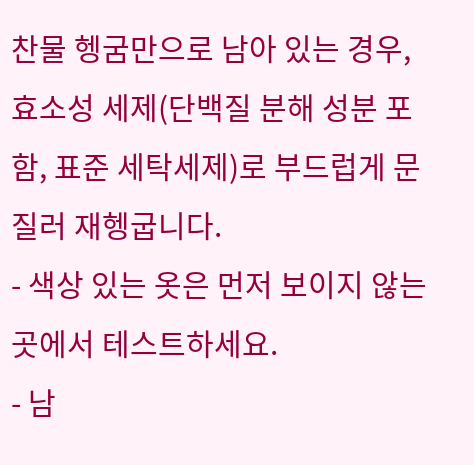찬물 헹굼만으로 남아 있는 경우, 효소성 세제(단백질 분해 성분 포함, 표준 세탁세제)로 부드럽게 문질러 재헹굽니다.
- 색상 있는 옷은 먼저 보이지 않는 곳에서 테스트하세요.
- 남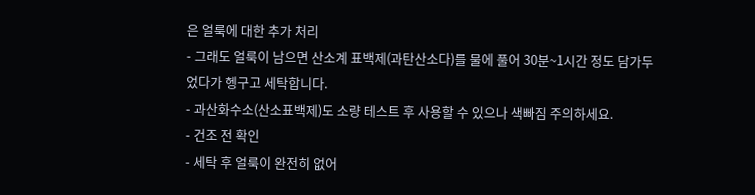은 얼룩에 대한 추가 처리
- 그래도 얼룩이 남으면 산소계 표백제(과탄산소다)를 물에 풀어 30분~1시간 정도 담가두었다가 헹구고 세탁합니다.
- 과산화수소(산소표백제)도 소량 테스트 후 사용할 수 있으나 색빠짐 주의하세요.
- 건조 전 확인
- 세탁 후 얼룩이 완전히 없어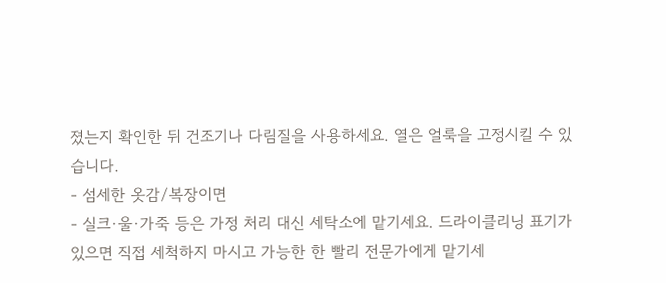졌는지 확인한 뒤 건조기나 다림질을 사용하세요. 열은 얼룩을 고정시킬 수 있습니다.
- 섬세한 옷감/복장이면
- 실크·울·가죽 등은 가정 처리 대신 세탁소에 맡기세요. 드라이클리닝 표기가 있으면 직접 세척하지 마시고 가능한 한 빨리 전문가에게 맡기세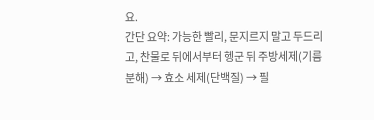요.
간단 요약: 가능한 빨리, 문지르지 말고 두드리고, 찬물로 뒤에서부터 헹군 뒤 주방세제(기름 분해) → 효소 세제(단백질) → 필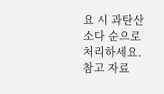요 시 과탄산 소다 순으로 처리하세요.
참고 자료